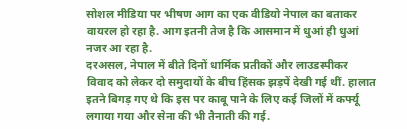सोशल मीडिया पर भीषण आग का एक वीडियो नेपाल का बताकर वायरल हो रहा है. आग इतनी तेज है कि आसमान में धुआं ही धुआं नजर आ रहा है.
दरअसल, नेपाल में बीते दिनों धार्मिक प्रतीकों और लाउडस्पीकर विवाद को लेकर दो समुदायों के बीच हिंसक झड़पें देखी गई थीं. हालात इतने बिगड़ गए थे कि इस पर काबू पाने के लिए कई जिलों में कर्फ्यू लगाया गया और सेना की भी तैनाती की गई.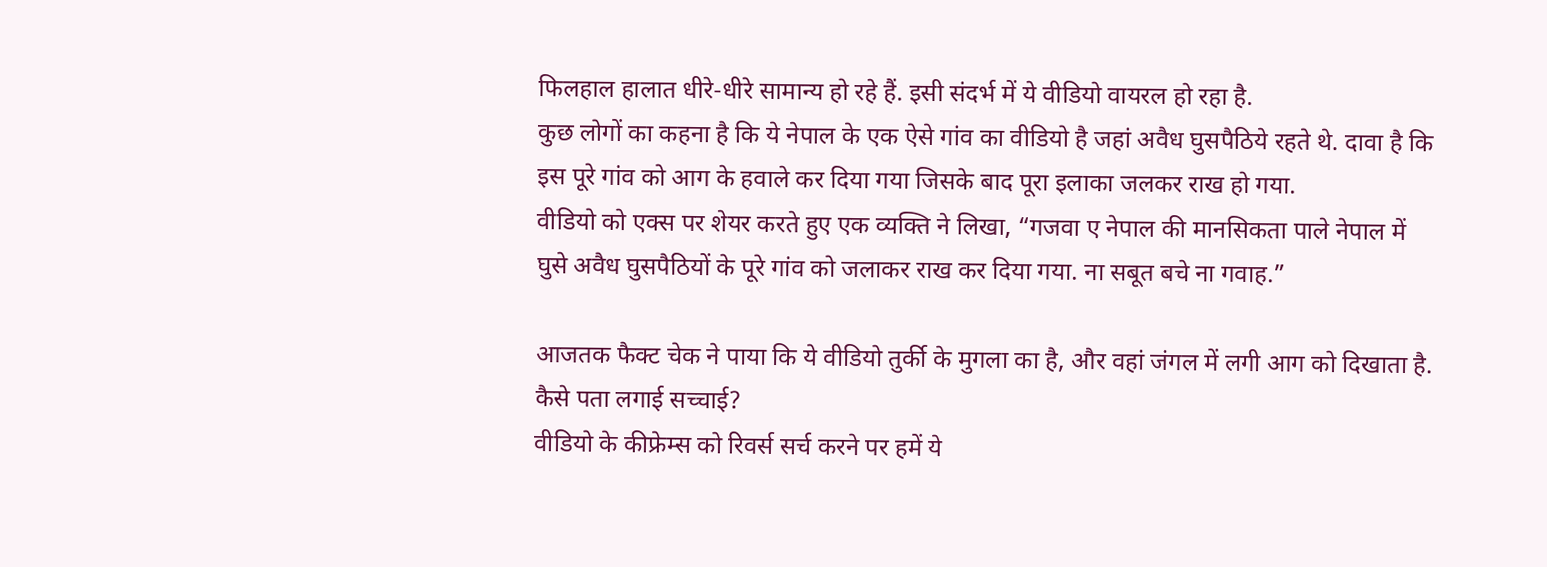फिलहाल हालात धीरे-धीरे सामान्य हो रहे हैं. इसी संदर्भ में ये वीडियो वायरल हो रहा है.
कुछ लोगों का कहना है कि ये नेपाल के एक ऐसे गांव का वीडियो है जहां अवैध घुसपैठिये रहते थे. दावा है कि इस पूरे गांव को आग के हवाले कर दिया गया जिसके बाद पूरा इलाका जलकर राख हो गया.
वीडियो को एक्स पर शेयर करते हुए एक व्यक्ति ने लिखा, “गजवा ए नेपाल की मानसिकता पाले नेपाल में घुसे अवैध घुसपैठियों के पूरे गांव को जलाकर राख कर दिया गया. ना सबूत बचे ना गवाह.”

आजतक फैक्ट चेक ने पाया कि ये वीडियो तुर्की के मुगला का है, और वहां जंगल में लगी आग को दिखाता है.
कैसे पता लगाई सच्चाई?
वीडियो के कीफ्रेम्स को रिवर्स सर्च करने पर हमें ये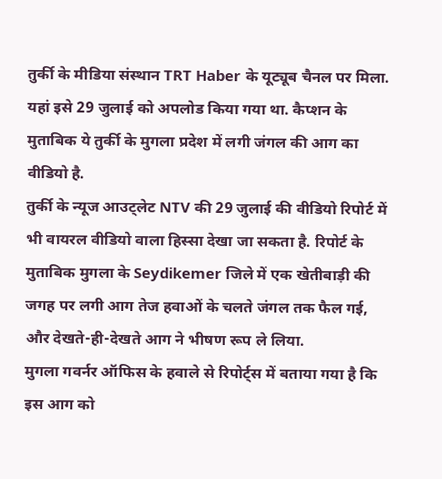तुर्की के मीडिया संस्थान TRT Haber के यूट्यूब चैनल पर मिला. यहां इसे 29 जुलाई को अपलोड किया गया था. कैप्शन के मुताबिक ये तुर्की के मुगला प्रदेश में लगी जंगल की आग का वीडियो है.
तुर्की के न्यूज आउट्लेट NTV की 29 जुलाई की वीडियो रिपोर्ट में भी वायरल वीडियो वाला हिस्सा देखा जा सकता है. रिपोर्ट के मुताबिक मुगला के Seydikemer जिले में एक खेतीबाड़ी की जगह पर लगी आग तेज हवाओं के चलते जंगल तक फैल गई, और देखते-ही-देखते आग ने भीषण रूप ले लिया.
मुगला गवर्नर ऑफिस के हवाले से रिपोर्ट्स में बताया गया है कि इस आग को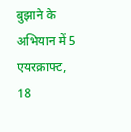बुझाने के अभियान में 5 एयरक्राफ्ट, 18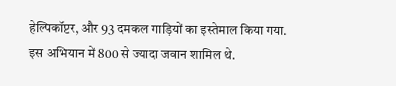हेल्पिकॉप्टर, और 93 दमकल गाड़ियों का इस्तेमाल किया गया. इस अभियान में 800 से ज्यादा जवान शामिल थे.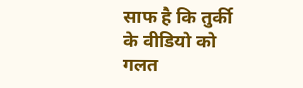साफ है कि तुर्की के वीडियो को गलत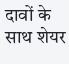दावों के साथ शेयर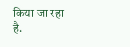किया जा रहा है.